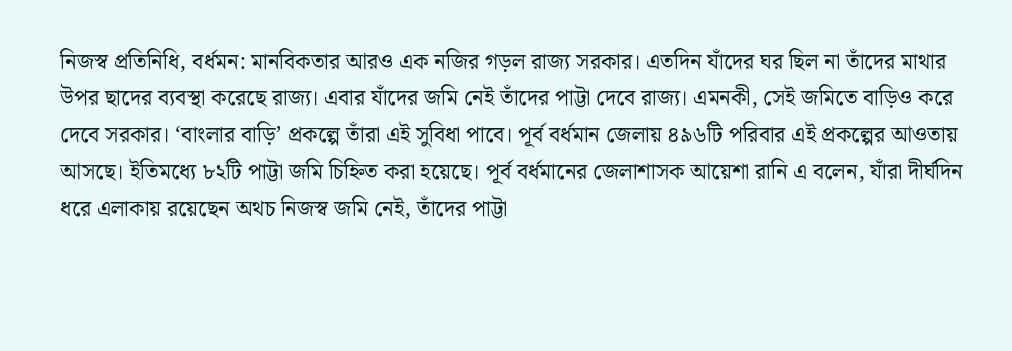নিজস্ব প্রতিনিধি, বর্ধমন: মানবিকতার আরও এক নজির গড়ল রাজ্য সরকার। এতদিন যাঁদের ঘর ছিল না তাঁদের মাথার উপর ছাদের ব্যবস্থা করেছে রাজ্য। এবার যাঁদের জমি নেই তাঁদের পাট্টা দেবে রাজ্য। এমনকী, সেই জমিতে বাড়িও করে দেবে সরকার। ‘বাংলার বাড়ি’ প্রকল্পে তাঁরা এই সুবিধা পাবে। পূর্ব বর্ধমান জেলায় ৪৯৬টি পরিবার এই প্রকল্পের আওতায় আসছে। ইতিমধ্যে ৮২টি পাট্টা জমি চিহ্নিত করা হয়েছে। পূর্ব বর্ধমানের জেলাশাসক আয়েশা রানি এ বলেন, যাঁরা দীর্ঘদিন ধরে এলাকায় রয়েছেন অথচ নিজস্ব জমি নেই, তাঁদের পাট্টা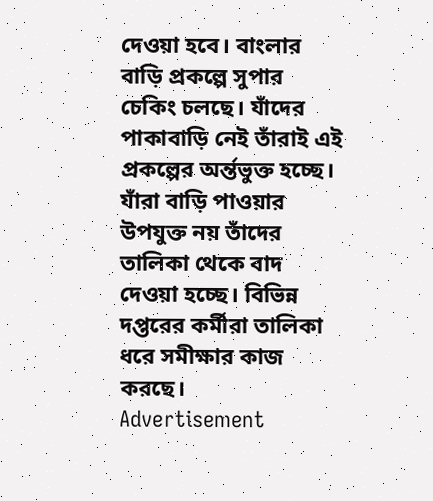দেওয়া হবে। বাংলার বাড়ি প্রকল্পে সুপার চেকিং চলছে। যাঁদের পাকাবাড়ি নেই তাঁরাই এই প্রকল্পের অর্ন্তভুক্ত হচ্ছে। যাঁরা বাড়ি পাওয়ার উপযুক্ত নয় তাঁদের তালিকা থেকে বাদ দেওয়া হচ্ছে। বিভিন্ন দপ্তরের কর্মীরা তালিকা ধরে সমীক্ষার কাজ করছে।
Advertisement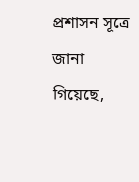প্রশাসন সূত্রে জানা গিয়েছে,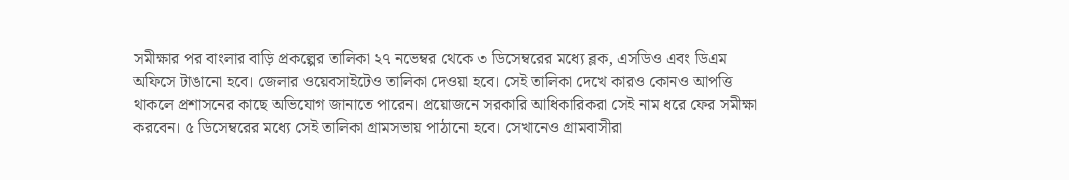সমীক্ষার পর বাংলার বাড়ি প্রকল্পের তালিকা ২৭ নভেম্বর থেকে ৩ ডিসেম্বরের মধ্যে ব্লক, এসডিও এবং ডিএম অফিসে টাঙানো হবে। জেলার ওয়েবসাইটেও তালিকা দেওয়া হবে। সেই তালিকা দেখে কারও কোনও আপত্তি থাকলে প্রশাসনের কাছে অভিযোগ জানাতে পারেন। প্রয়োজনে সরকারি আধিকারিকরা সেই নাম ধরে ফের সমীক্ষা করবেন। ৫ ডিসেম্বরের মধ্যে সেই তালিকা গ্রামসভায় পাঠানো হবে। সেখানেও গ্রামবাসীরা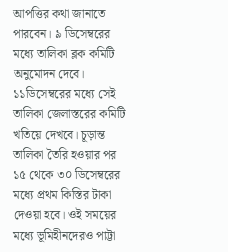আপত্তির কথা জানাতে পারবেন। ৯ ডিসেম্বরের মধ্যে তালিকা ব্লক কমিটি অনুমোদন দেবে। ১১ডিসেম্বরের মধ্যে সেই তালিকা জেলাস্তরের কমিটি খতিয়ে দেখবে। চূড়ান্ত তালিকা তৈরি হওয়ার পর ১৫ থেকে ৩০ ডিসেম্বরের মধ্যে প্রথম কিস্তির টাকা দেওয়া হবে। ওই সময়ের মধ্যে ভূমিহীনদেরও পাট্টা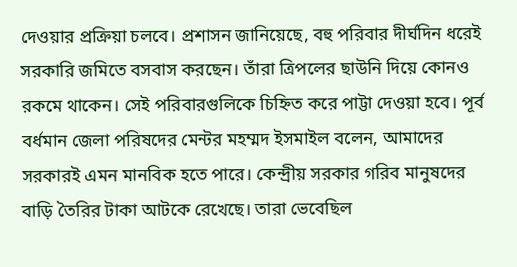দেওয়ার প্রক্রিয়া চলবে। প্রশাসন জানিয়েছে, বহু পরিবার দীর্ঘদিন ধরেই সরকারি জমিতে বসবাস করছেন। তাঁরা ত্রিপলের ছাউনি দিয়ে কোনও রকমে থাকেন। সেই পরিবারগুলিকে চিহ্নিত করে পাট্টা দেওয়া হবে। পূর্ব বর্ধমান জেলা পরিষদের মেন্টর মহম্মদ ইসমাইল বলেন, আমাদের সরকারই এমন মানবিক হতে পারে। কেন্দ্রীয় সরকার গরিব মানুষদের বাড়ি তৈরির টাকা আটকে রেখেছে। তারা ভেবেছিল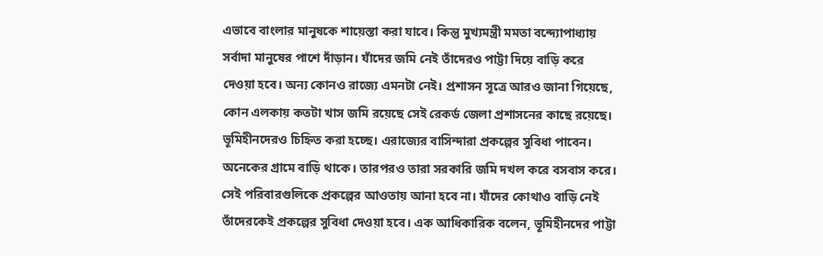এভাবে বাংলার মানুষকে শায়েস্তা করা যাবে। কিন্তু মুখ্যমন্ত্রী মমতা বন্দ্যোপাধ্যায় সর্বাদা মানুষের পাশে দাঁড়ান। যাঁদের জমি নেই তাঁদেরও পাট্টা দিয়ে বাড়ি করে দেওয়া হবে। অন্য কোনও রাজ্যে এমনটা নেই। প্রশাসন সূত্রে আরও জানা গিয়েছে, কোন এলকায় কতটা খাস জমি রয়েছে সেই রেকর্ড জেলা প্রশাসনের কাছে রয়েছে। ভূমিহীনদেরও চিহ্নিত করা হচ্ছে। এরাজ্যের বাসিন্দারা প্রকল্পের সুবিধা পাবেন। অনেকের গ্রামে বাড়ি থাকে। তারপরও তারা সরকারি জমি দখল করে বসবাস করে। সেই পরিবারগুলিকে প্রকল্পের আওতায় আনা হবে না। যাঁদের কোথাও বাড়ি নেই তাঁদেরকেই প্রকল্পের সুবিধা দেওয়া হবে। এক আধিকারিক বলেন, ভূমিহীনদের পাট্টা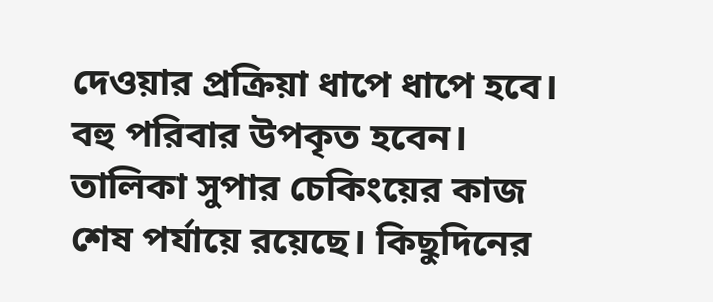দেওয়ার প্রক্রিয়া ধাপে ধাপে হবে। বহু পরিবার উপকৃত হবেন। তালিকা সুপার চেকিংয়ের কাজ শেষ পর্যায়ে রয়েছে। কিছুদিনের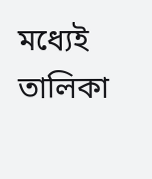মধ্যেই তালিকা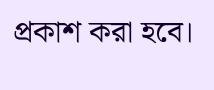প্রকাশ করা হবে।